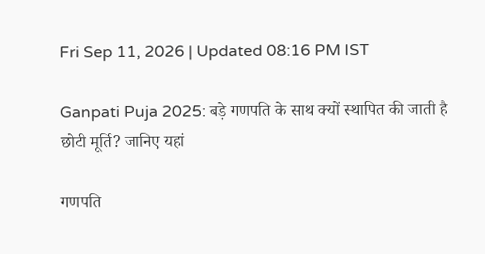Fri Sep 11, 2026 | Updated 08:16 PM IST

Ganpati Puja 2025: बड़े गणपति के साथ क्यों स्थापित की जाती है छोटी मूर्ति? जानिए यहां

गणपति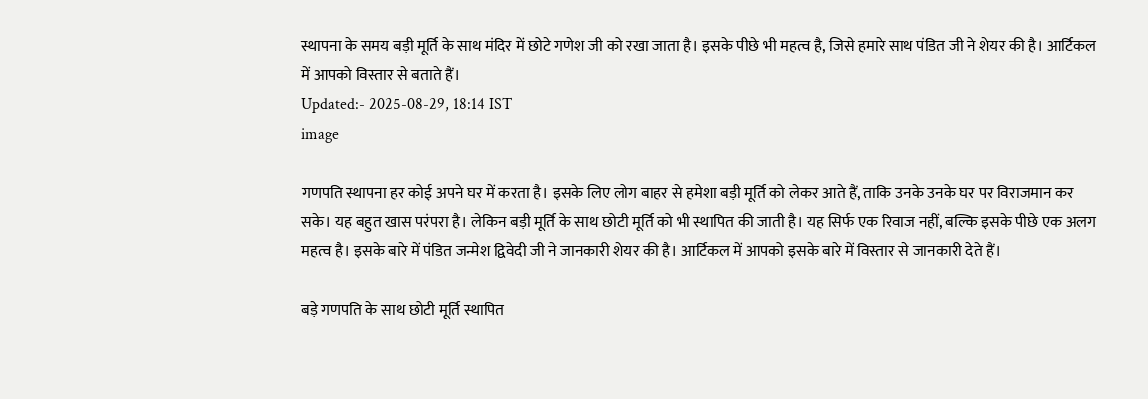स्थापना के समय बड़ी मूर्ति के साथ मंदिर में छोटे गणेश जी को रखा जाता है। इसके पीछे भी महत्व है, जिसे हमारे साथ पंडित जी ने शेयर की है। आर्टिकल में आपको विस्तार से बताते हैं।
Updated:- 2025-08-29, 18:14 IST
image

गणपति स्थापना हर कोई अपने घर में करता है। इसके लिए लोग बाहर से हमेशा बड़ी मूर्ति को लेकर आते हैं, ताकि उनके उनके घर पर विराजमान कर सके। यह बहुत खास परंपरा है। लेकिन बड़ी मूर्ति के साथ छोटी मूर्ति को भी स्थापित की जाती है। यह सिर्फ एक रिवाज नहीं, बल्कि इसके पीछे एक अलग महत्व है। इसके बारे में पंडित जन्मेश द्विवेदी जी ने जानकारी शेयर की है। आर्टिकल में आपको इसके बारे में विस्तार से जानकारी देते हैं।

बड़े गणपति के साथ छोटी मूर्ति स्थापित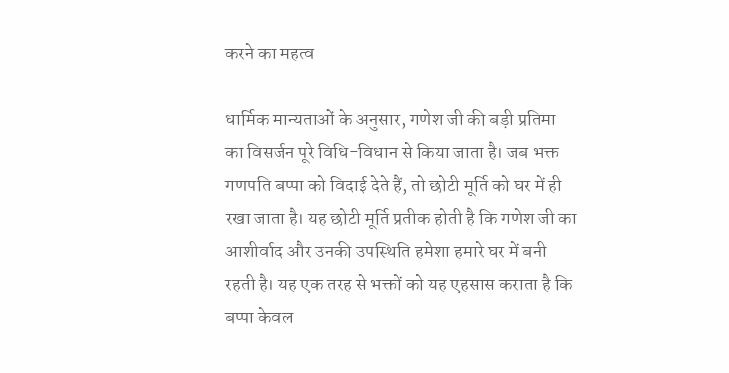करने का महत्व

धार्मिक मान्यताओं के अनुसार, गणेश जी की बड़ी प्रतिमा का विसर्जन पूरे विधि-विधान से किया जाता है। जब भक्त गणपति बप्पा को विदाई देते हैं, तो छोटी मूर्ति को घर में ही रखा जाता है। यह छोटी मूर्ति प्रतीक होती है कि गणेश जी का आशीर्वाद और उनकी उपस्थिति हमेशा हमारे घर में बनी रहती है। यह एक तरह से भक्तों को यह एहसास कराता है कि बप्पा केवल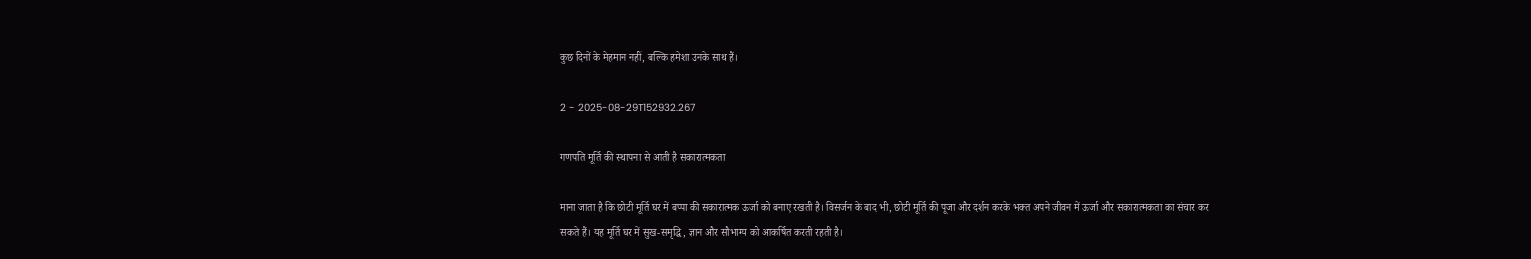कुछ दिनों के मेहमान नहीं, बल्कि हमेशा उनके साथ हैं।

2 - 2025-08-29T152932.267

गणपति मूर्ति की स्थापना से आती है सकारात्मकता

माना जाता है कि छोटी मूर्ति घर में बप्पा की सकारात्मक ऊर्जा को बनाए रखती है। विसर्जन के बाद भी, छोटी मूर्ति की पूजा और दर्शन करके भक्त अपने जीवन में ऊर्जा और सकारात्मकता का संचार कर सकते हैं। यह मूर्ति घर में सुख-समृद्धि, ज्ञान और सौभाग्य को आकर्षित करती रहती है।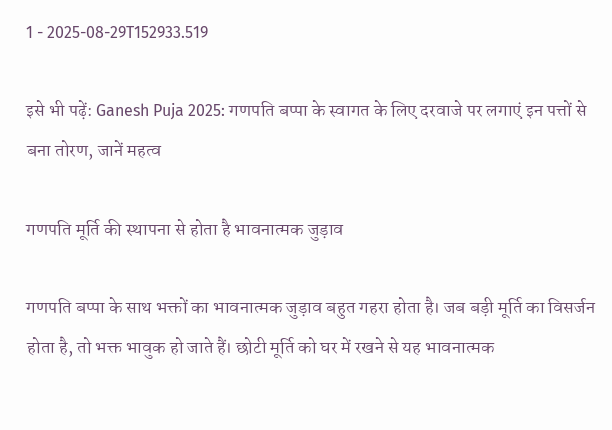1 - 2025-08-29T152933.519

इसे भी पढ़ें: Ganesh Puja 2025: गणपति बप्पा के स्वागत के लिए दरवाजे पर लगाएं इन पत्तों से बना तोरण, जानें महत्व

गणपति मूर्ति की स्थापना से होता है भावनात्मक जुड़ाव

गणपति बप्पा के साथ भक्तों का भावनात्मक जुड़ाव बहुत गहरा होता है। जब बड़ी मूर्ति का विसर्जन होता है, तो भक्त भावुक हो जाते हैं। छोटी मूर्ति को घर में रखने से यह भावनात्मक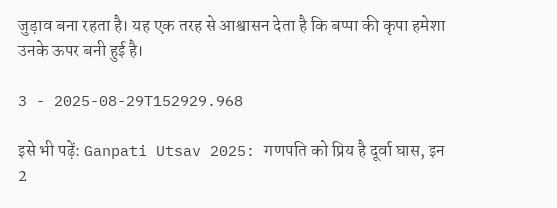जुड़ाव बना रहता है। यह एक तरह से आश्वासन देता है कि बप्पा की कृपा हमेशा उनके ऊपर बनी हुई है।

3 - 2025-08-29T152929.968

इसे भी पढ़ें: Ganpati Utsav 2025: गणपति को प्रिय है दूर्वा घास, इन 2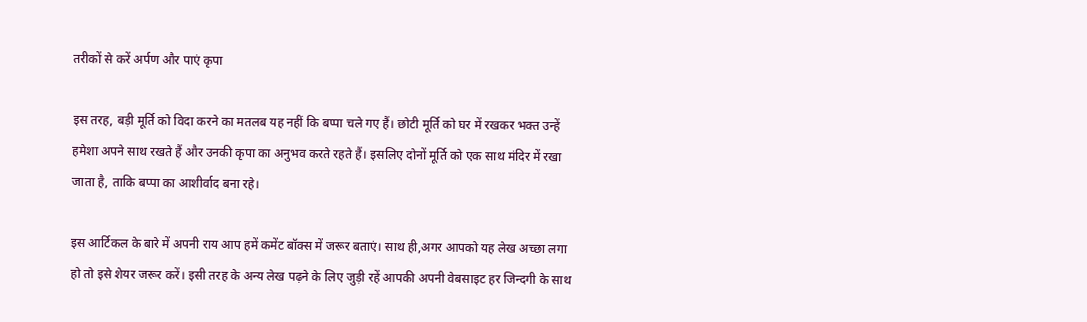तरीकों से करें अर्पण और पाएं कृपा

इस तरह, बड़ी मूर्ति को विदा करने का मतलब यह नहीं कि बप्पा चले गए हैं। छोटी मूर्ति को घर में रखकर भक्त उन्हें हमेशा अपने साथ रखते हैं और उनकी कृपा का अनुभव करते रहते हैं। इसलिए दोनों मूर्ति को एक साथ मंदिर में रखा जाता है, ताकि बप्पा का आशीर्वाद बना रहे।

इस आर्टिकल के बारे में अपनी राय आप हमें कमेंट बॉक्स में जरूर बताएं। साथ ही,अगर आपको यह लेख अच्छा लगा हो तो इसे शेयर जरूर करें। इसी तरह के अन्य लेख पढ़ने के लिए जुड़ी रहें आपकी अपनी वेबसाइट हर जिन्दगी के साथ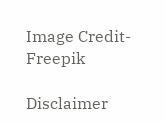Image Credit- Freepik

Disclaimer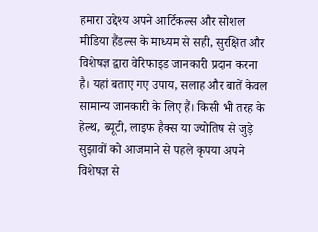हमारा उद्देश्य अपने आर्टिकल्स और सोशल मीडिया हैंडल्स के माध्यम से सही, सुरक्षित और विशेषज्ञ द्वारा वेरिफाइड जानकारी प्रदान करना है। यहां बताए गए उपाय, सलाह और बातें केवल सामान्य जानकारी के लिए हैं। किसी भी तरह के हेल्थ, ब्यूटी, लाइफ हैक्स या ज्योतिष से जुड़े सुझावों को आजमाने से पहले कृपया अपने विशेषज्ञ से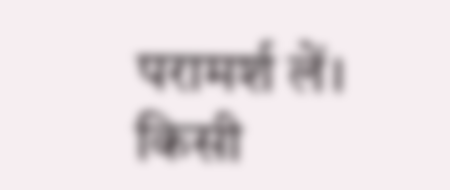परामर्श लें। किसी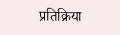प्रतिक्रिया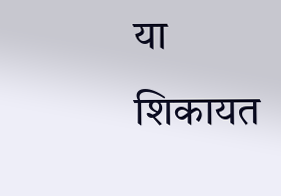या शिकायत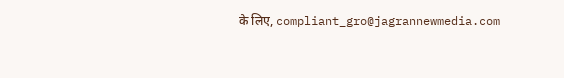के लिए, compliant_gro@jagrannewmedia.com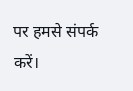पर हमसे संपर्क करें।